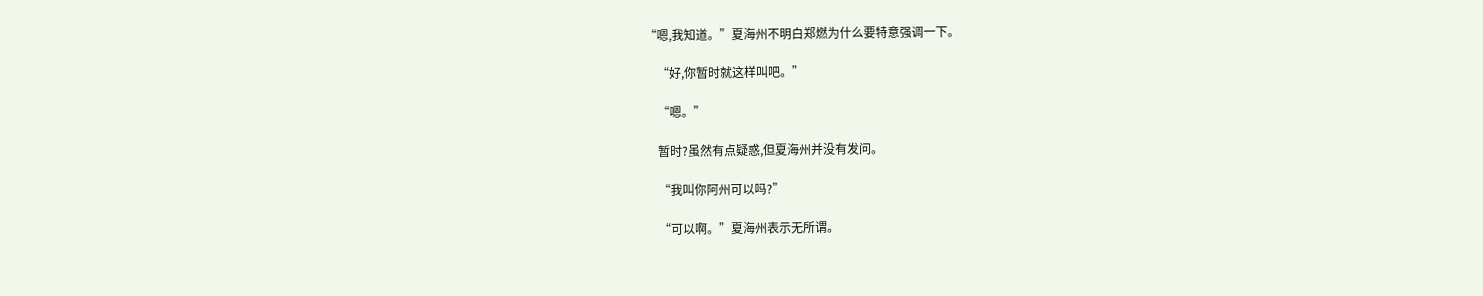“嗯,我知道。”夏海州不明白郑燃为什么要特意强调一下。

    “好,你暂时就这样叫吧。”

    “嗯。”

    暂时?虽然有点疑惑,但夏海州并没有发问。

    “我叫你阿州可以吗?”

    “可以啊。”夏海州表示无所谓。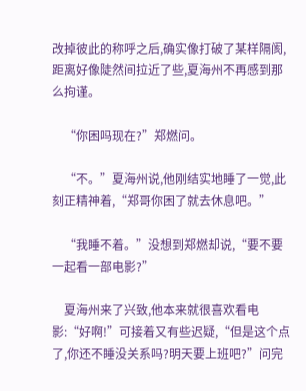改掉彼此的称呼之后,确实像打破了某样隔阂,距离好像陡然间拉近了些,夏海州不再感到那么拘谨。

    “你困吗现在?”郑燃问。

    “不。”夏海州说,他刚结实地睡了一觉,此刻正精神着,“郑哥你困了就去休息吧。”

    “我睡不着。”没想到郑燃却说,“要不要一起看一部电影?”

    夏海州来了兴致,他本来就很喜欢看电影:“好啊!”可接着又有些迟疑,“但是这个点了,你还不睡没关系吗?明天要上班吧?”问完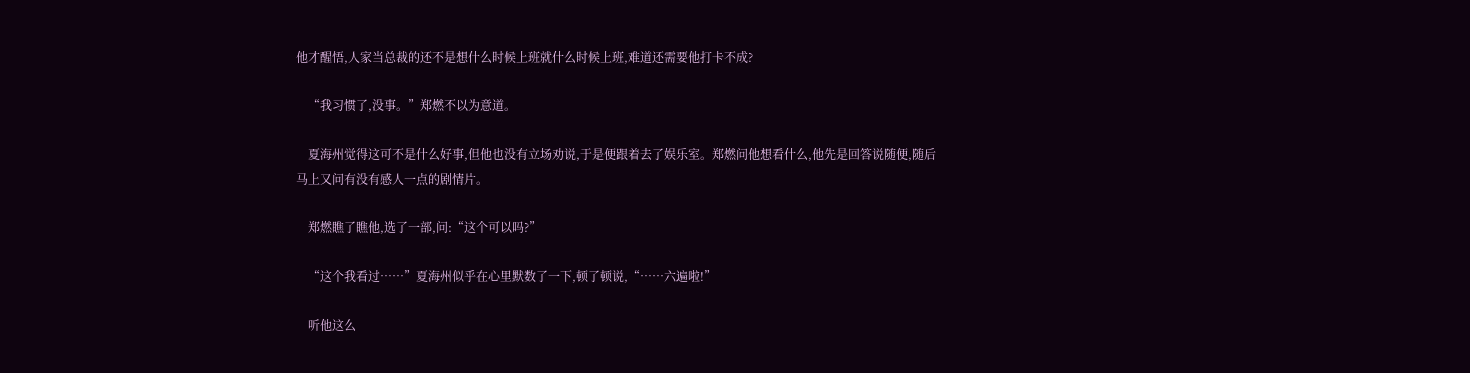他才醒悟,人家当总裁的还不是想什么时候上班就什么时候上班,难道还需要他打卡不成?

    “我习惯了,没事。”郑燃不以为意道。

    夏海州觉得这可不是什么好事,但他也没有立场劝说,于是便跟着去了娱乐室。郑燃问他想看什么,他先是回答说随便,随后马上又问有没有感人一点的剧情片。

    郑燃瞧了瞧他,选了一部,问:“这个可以吗?”

    “这个我看过……”夏海州似乎在心里默数了一下,顿了顿说,“……六遍啦!”

    听他这么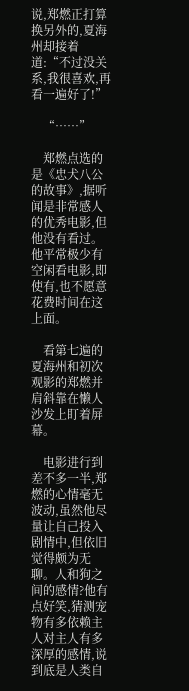说,郑燃正打算换另外的,夏海州却接着道:“不过没关系,我很喜欢,再看一遍好了!”

    “……”

    郑燃点选的是《忠犬八公的故事》,据听闻是非常感人的优秀电影,但他没有看过。他平常极少有空闲看电影,即使有,也不愿意花费时间在这上面。

    看第七遍的夏海州和初次观影的郑燃并肩斜靠在懒人沙发上盯着屏幕。

    电影进行到差不多一半,郑燃的心情毫无波动,虽然他尽量让自己投入剧情中,但依旧觉得颇为无聊。人和狗之间的感情?他有点好笑,猜测宠物有多依赖主人对主人有多深厚的感情,说到底是人类自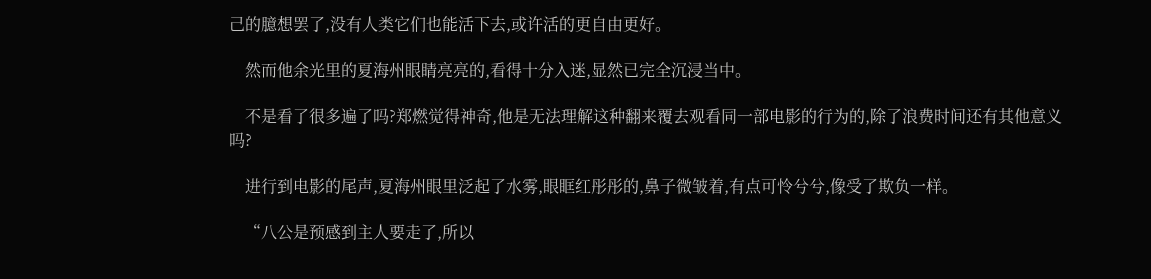己的臆想罢了,没有人类它们也能活下去,或许活的更自由更好。

    然而他余光里的夏海州眼睛亮亮的,看得十分入迷,显然已完全沉浸当中。

    不是看了很多遍了吗?郑燃觉得神奇,他是无法理解这种翻来覆去观看同一部电影的行为的,除了浪费时间还有其他意义吗?

    进行到电影的尾声,夏海州眼里泛起了水雾,眼眶红彤彤的,鼻子微皱着,有点可怜兮兮,像受了欺负一样。

    “八公是预感到主人要走了,所以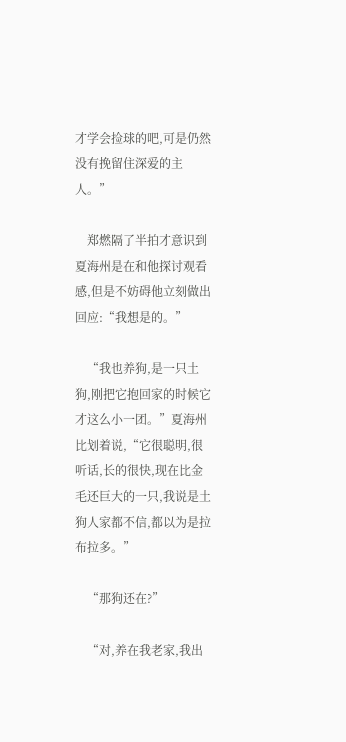才学会捡球的吧,可是仍然没有挽留住深爱的主人。”

    郑燃隔了半拍才意识到夏海州是在和他探讨观看感,但是不妨碍他立刻做出回应:“我想是的。”

    “我也养狗,是一只土狗,刚把它抱回家的时候它才这么小一团。”夏海州比划着说,“它很聪明,很听话,长的很快,现在比金毛还巨大的一只,我说是土狗人家都不信,都以为是拉布拉多。”

    “那狗还在?”

    “对,养在我老家,我出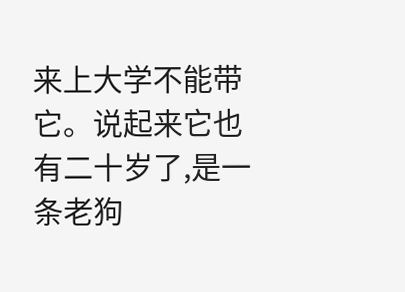来上大学不能带它。说起来它也有二十岁了,是一条老狗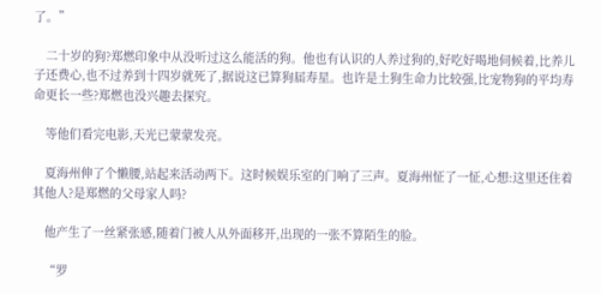了。”

    二十岁的狗?郑燃印象中从没听过这么能活的狗。他也有认识的人养过狗的,好吃好喝地伺候着,比养儿子还费心,也不过养到十四岁就死了,据说这已算狗届寿星。也许是土狗生命力比较强,比宠物狗的平均寿命更长一些?郑燃也没兴趣去探究。

    等他们看完电影,天光已蒙蒙发亮。

    夏海州伸了个懒腰,站起来活动两下。这时候娱乐室的门响了三声。夏海州怔了一怔,心想:这里还住着其他人?是郑燃的父母家人吗?

    他产生了一丝紧张感,随着门被人从外面移开,出现的一张不算陌生的脸。

    “罗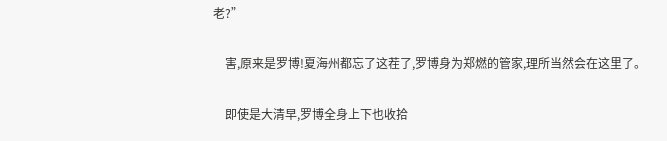老?”

    害,原来是罗博!夏海州都忘了这茬了,罗博身为郑燃的管家,理所当然会在这里了。

    即使是大清早,罗博全身上下也收拾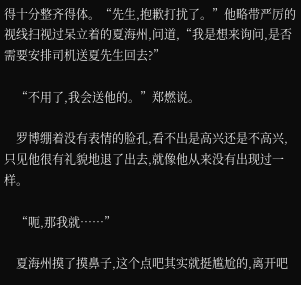得十分整齐得体。“先生,抱歉打扰了。”他略带严厉的视线扫视过呆立着的夏海州,问道,“我是想来询问,是否需要安排司机送夏先生回去?”

    “不用了,我会送他的。”郑燃说。

    罗博绷着没有表情的脸孔,看不出是高兴还是不高兴,只见他很有礼貌地退了出去,就像他从来没有出现过一样。

    “呃,那我就……”

    夏海州摸了摸鼻子,这个点吧其实就挺尴尬的,离开吧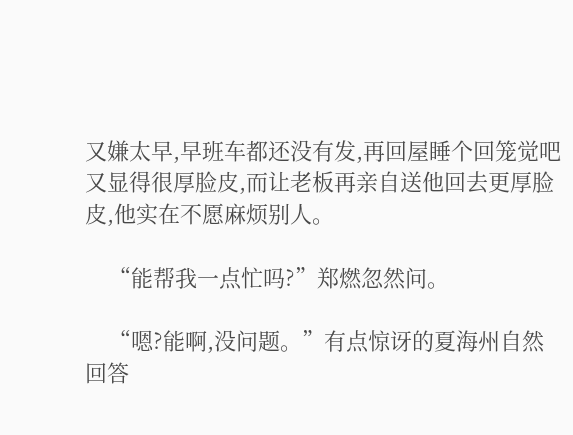又嫌太早,早班车都还没有发,再回屋睡个回笼觉吧又显得很厚脸皮,而让老板再亲自送他回去更厚脸皮,他实在不愿麻烦别人。

    “能帮我一点忙吗?”郑燃忽然问。

    “嗯?能啊,没问题。”有点惊讶的夏海州自然回答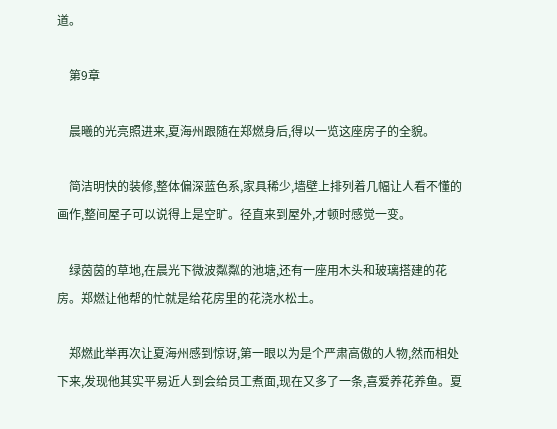道。

    第9章

    晨曦的光亮照进来,夏海州跟随在郑燃身后,得以一览这座房子的全貌。

    简洁明快的装修,整体偏深蓝色系,家具稀少,墙壁上排列着几幅让人看不懂的画作,整间屋子可以说得上是空旷。径直来到屋外,才顿时感觉一变。

    绿茵茵的草地,在晨光下微波粼粼的池塘,还有一座用木头和玻璃搭建的花房。郑燃让他帮的忙就是给花房里的花浇水松土。

    郑燃此举再次让夏海州感到惊讶,第一眼以为是个严肃高傲的人物,然而相处下来,发现他其实平易近人到会给员工煮面,现在又多了一条,喜爱养花养鱼。夏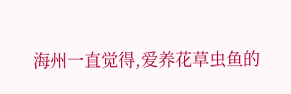海州一直觉得,爱养花草虫鱼的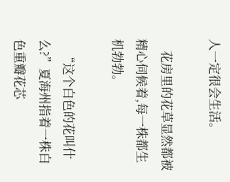人一定很会生活。

    花房里的花草显然都被精心伺候着,每一株都生机勃勃。

    “这个白色的花叫什么?”夏海州指着一株白色重瓣花芯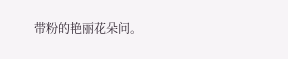带粉的艳丽花朵问。